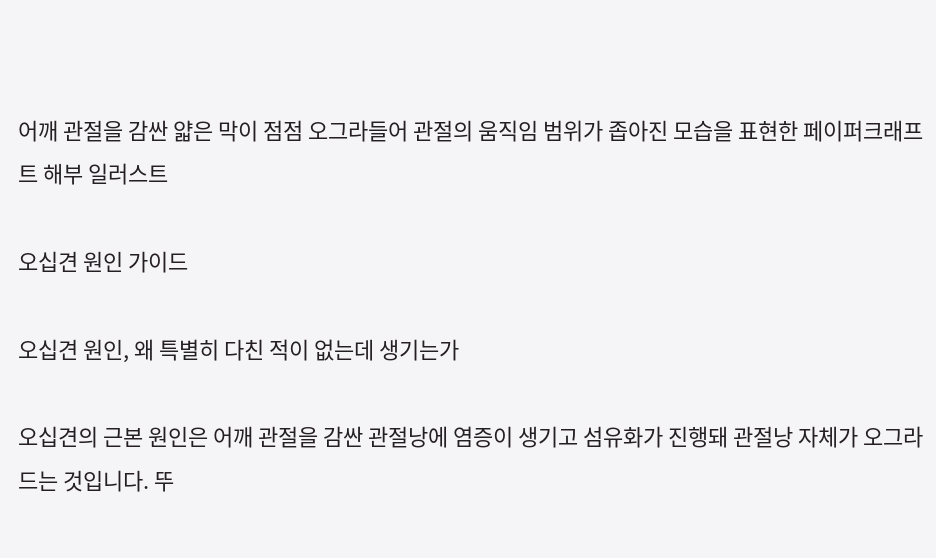어깨 관절을 감싼 얇은 막이 점점 오그라들어 관절의 움직임 범위가 좁아진 모습을 표현한 페이퍼크래프트 해부 일러스트

오십견 원인 가이드

오십견 원인, 왜 특별히 다친 적이 없는데 생기는가

오십견의 근본 원인은 어깨 관절을 감싼 관절낭에 염증이 생기고 섬유화가 진행돼 관절낭 자체가 오그라드는 것입니다. 뚜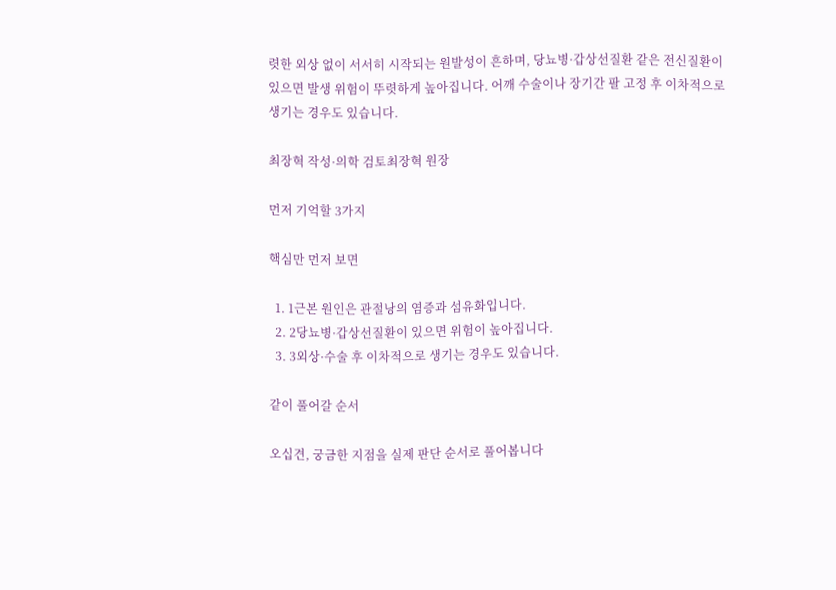렷한 외상 없이 서서히 시작되는 원발성이 흔하며, 당뇨병·갑상선질환 같은 전신질환이 있으면 발생 위험이 뚜렷하게 높아집니다. 어깨 수술이나 장기간 팔 고정 후 이차적으로 생기는 경우도 있습니다.

최장혁 작성·의학 검토최장혁 원장

먼저 기억할 3가지

핵심만 먼저 보면

  1. 1근본 원인은 관절낭의 염증과 섬유화입니다.
  2. 2당뇨병·갑상선질환이 있으면 위험이 높아집니다.
  3. 3외상·수술 후 이차적으로 생기는 경우도 있습니다.

같이 풀어갈 순서

오십견, 궁금한 지점을 실제 판단 순서로 풀어봅니다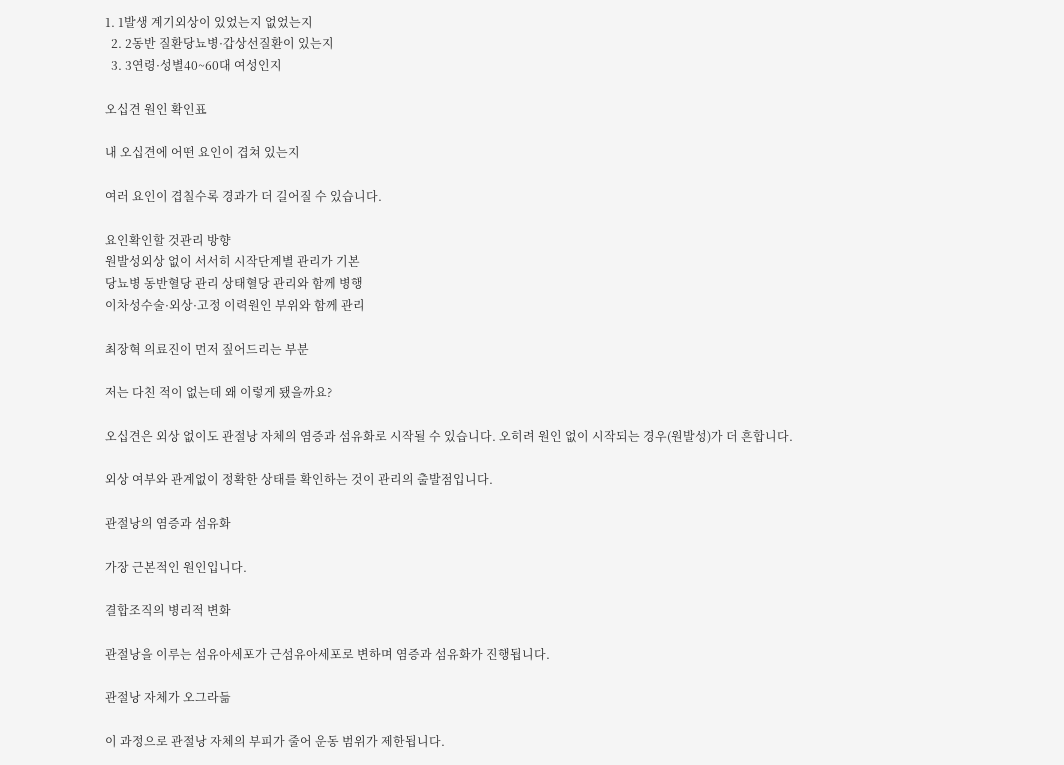1. 1발생 계기외상이 있었는지 없었는지
  2. 2동반 질환당뇨병·갑상선질환이 있는지
  3. 3연령·성별40~60대 여성인지

오십견 원인 확인표

내 오십견에 어떤 요인이 겹쳐 있는지

여러 요인이 겹칠수록 경과가 더 길어질 수 있습니다.

요인확인할 것관리 방향
원발성외상 없이 서서히 시작단계별 관리가 기본
당뇨병 동반혈당 관리 상태혈당 관리와 함께 병행
이차성수술·외상·고정 이력원인 부위와 함께 관리

최장혁 의료진이 먼저 짚어드리는 부분

저는 다친 적이 없는데 왜 이렇게 됐을까요?

오십견은 외상 없이도 관절낭 자체의 염증과 섬유화로 시작될 수 있습니다. 오히려 원인 없이 시작되는 경우(원발성)가 더 흔합니다.

외상 여부와 관계없이 정확한 상태를 확인하는 것이 관리의 출발점입니다.

관절낭의 염증과 섬유화

가장 근본적인 원인입니다.

결합조직의 병리적 변화

관절낭을 이루는 섬유아세포가 근섬유아세포로 변하며 염증과 섬유화가 진행됩니다.

관절낭 자체가 오그라듦

이 과정으로 관절낭 자체의 부피가 줄어 운동 범위가 제한됩니다.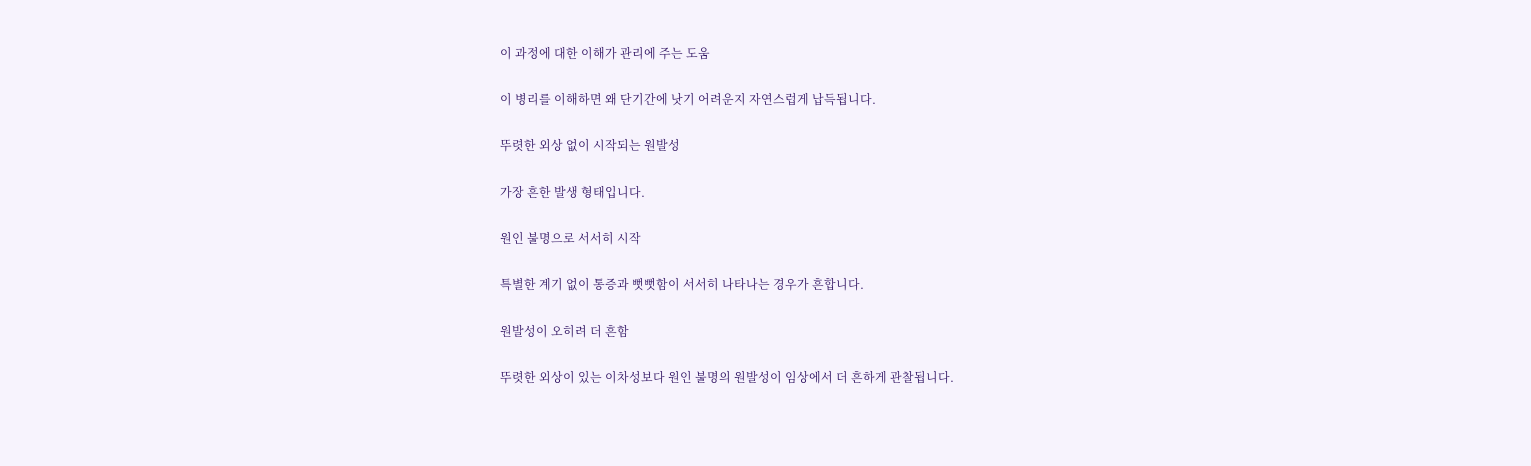이 과정에 대한 이해가 관리에 주는 도움

이 병리를 이해하면 왜 단기간에 낫기 어려운지 자연스럽게 납득됩니다.

뚜렷한 외상 없이 시작되는 원발성

가장 흔한 발생 형태입니다.

원인 불명으로 서서히 시작

특별한 계기 없이 통증과 뻣뻣함이 서서히 나타나는 경우가 흔합니다.

원발성이 오히려 더 흔함

뚜렷한 외상이 있는 이차성보다 원인 불명의 원발성이 임상에서 더 흔하게 관찰됩니다.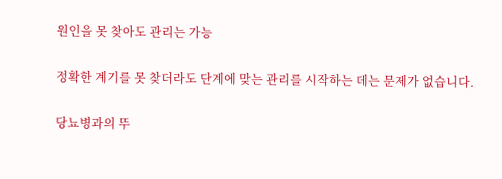원인을 못 찾아도 관리는 가능

정확한 계기를 못 찾더라도 단계에 맞는 관리를 시작하는 데는 문제가 없습니다.

당뇨병과의 뚜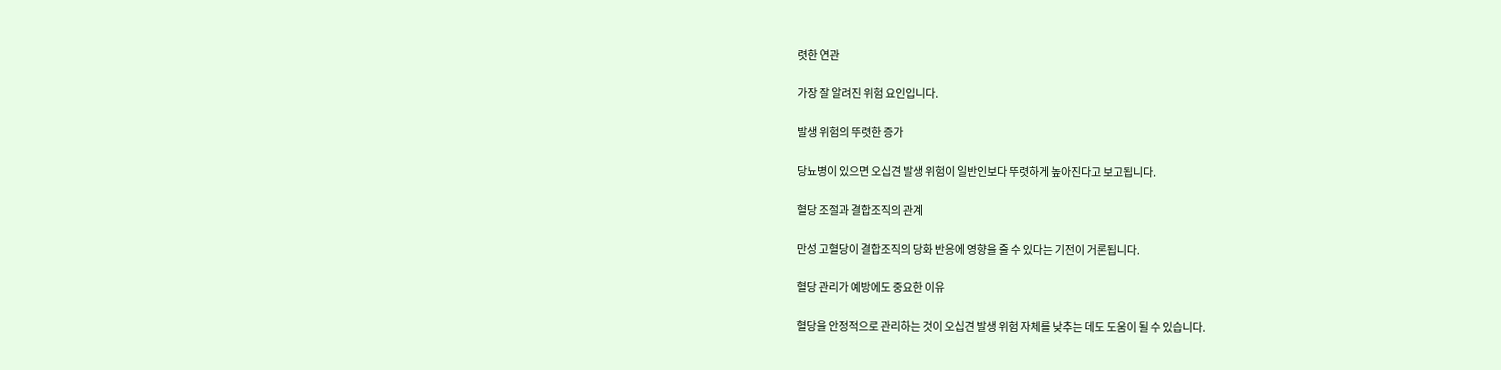렷한 연관

가장 잘 알려진 위험 요인입니다.

발생 위험의 뚜렷한 증가

당뇨병이 있으면 오십견 발생 위험이 일반인보다 뚜렷하게 높아진다고 보고됩니다.

혈당 조절과 결합조직의 관계

만성 고혈당이 결합조직의 당화 반응에 영향을 줄 수 있다는 기전이 거론됩니다.

혈당 관리가 예방에도 중요한 이유

혈당을 안정적으로 관리하는 것이 오십견 발생 위험 자체를 낮추는 데도 도움이 될 수 있습니다.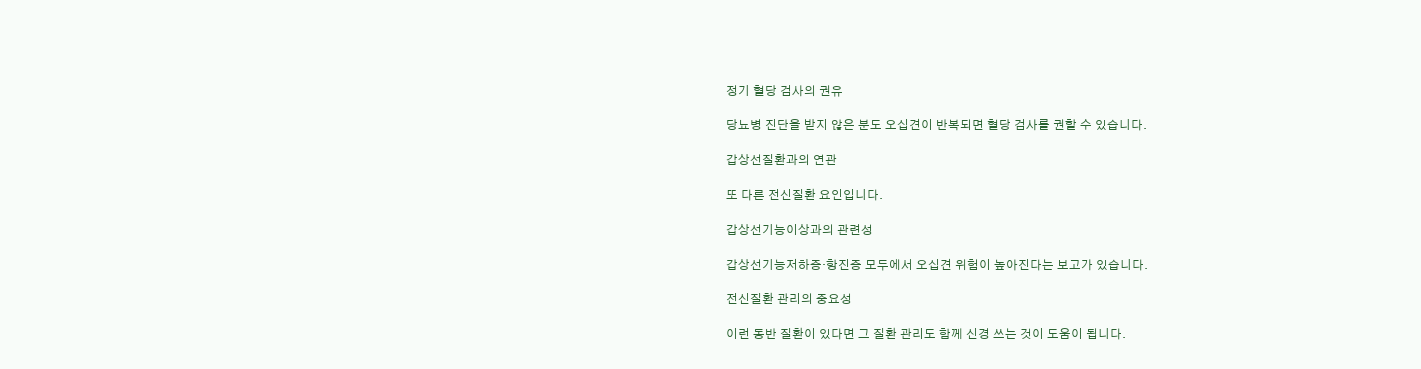정기 혈당 검사의 권유

당뇨병 진단을 받지 않은 분도 오십견이 반복되면 혈당 검사를 권할 수 있습니다.

갑상선질환과의 연관

또 다른 전신질환 요인입니다.

갑상선기능이상과의 관련성

갑상선기능저하증·항진증 모두에서 오십견 위험이 높아진다는 보고가 있습니다.

전신질환 관리의 중요성

이런 동반 질환이 있다면 그 질환 관리도 함께 신경 쓰는 것이 도움이 됩니다.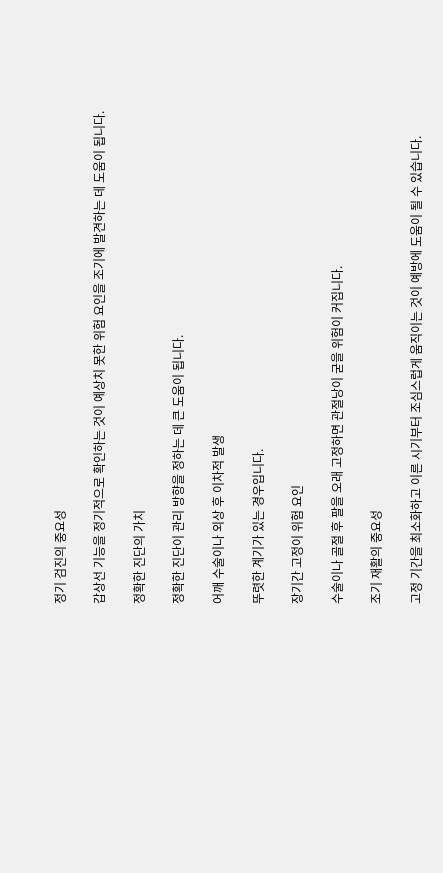정기 검진의 중요성

갑상선 기능을 정기적으로 확인하는 것이 예상치 못한 위험 요인을 조기에 발견하는 데 도움이 됩니다.

정확한 진단의 가치

정확한 진단이 관리 방향을 정하는 데 큰 도움이 됩니다.

어깨 수술이나 외상 후 이차적 발생

뚜렷한 계기가 있는 경우입니다.

장기간 고정이 위험 요인

수술이나 골절 후 팔을 오래 고정하면 관절낭이 굳을 위험이 커집니다.

조기 재활의 중요성

고정 기간을 최소화하고 이른 시기부터 조심스럽게 움직이는 것이 예방에 도움이 될 수 있습니다.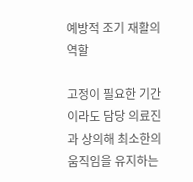예방적 조기 재활의 역할

고정이 필요한 기간이라도 담당 의료진과 상의해 최소한의 움직임을 유지하는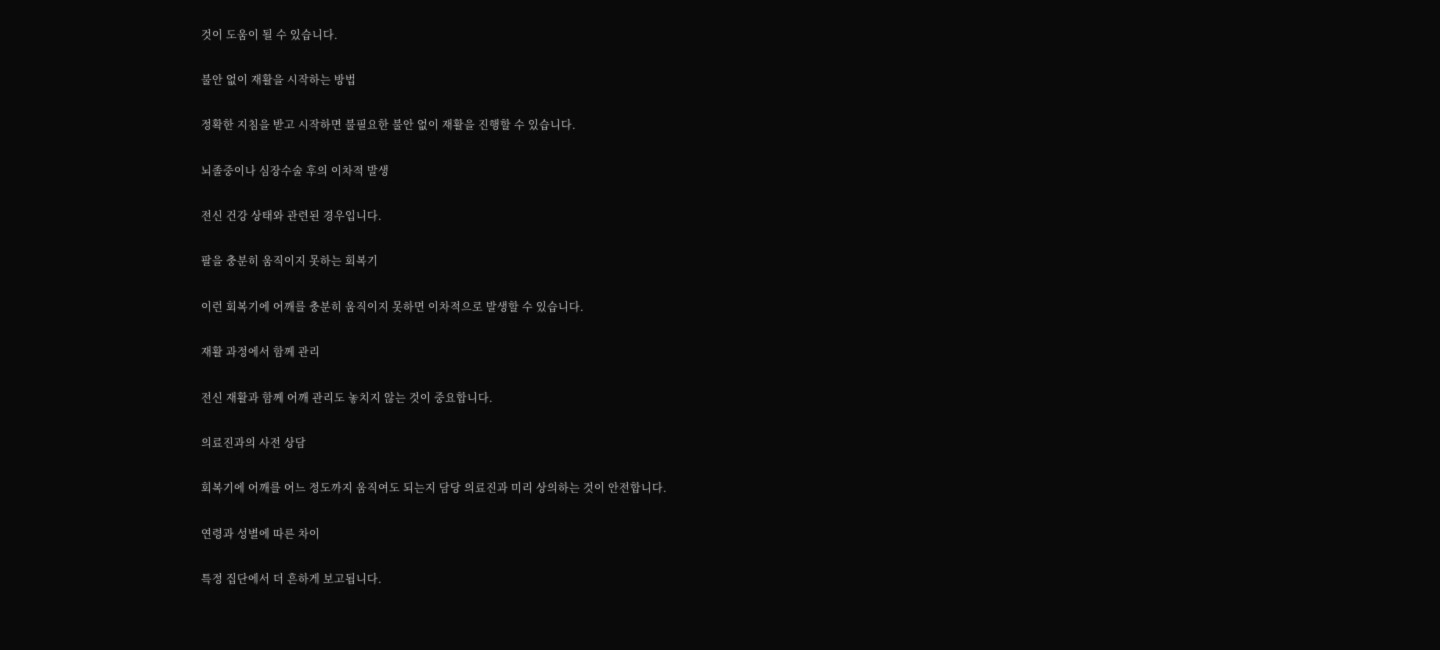것이 도움이 될 수 있습니다.

불안 없이 재활을 시작하는 방법

정확한 지침을 받고 시작하면 불필요한 불안 없이 재활을 진행할 수 있습니다.

뇌졸중이나 심장수술 후의 이차적 발생

전신 건강 상태와 관련된 경우입니다.

팔을 충분히 움직이지 못하는 회복기

이런 회복기에 어깨를 충분히 움직이지 못하면 이차적으로 발생할 수 있습니다.

재활 과정에서 함께 관리

전신 재활과 함께 어깨 관리도 놓치지 않는 것이 중요합니다.

의료진과의 사전 상담

회복기에 어깨를 어느 정도까지 움직여도 되는지 담당 의료진과 미리 상의하는 것이 안전합니다.

연령과 성별에 따른 차이

특정 집단에서 더 흔하게 보고됩니다.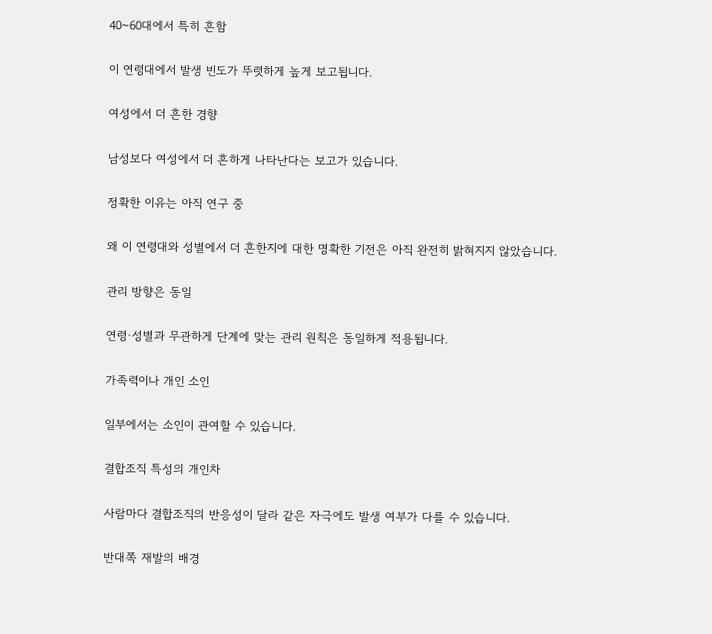40~60대에서 특히 흔함

이 연령대에서 발생 빈도가 뚜렷하게 높게 보고됩니다.

여성에서 더 흔한 경향

남성보다 여성에서 더 흔하게 나타난다는 보고가 있습니다.

정확한 이유는 아직 연구 중

왜 이 연령대와 성별에서 더 흔한지에 대한 명확한 기전은 아직 완전히 밝혀지지 않았습니다.

관리 방향은 동일

연령·성별과 무관하게 단계에 맞는 관리 원칙은 동일하게 적용됩니다.

가족력이나 개인 소인

일부에서는 소인이 관여할 수 있습니다.

결합조직 특성의 개인차

사람마다 결합조직의 반응성이 달라 같은 자극에도 발생 여부가 다를 수 있습니다.

반대쪽 재발의 배경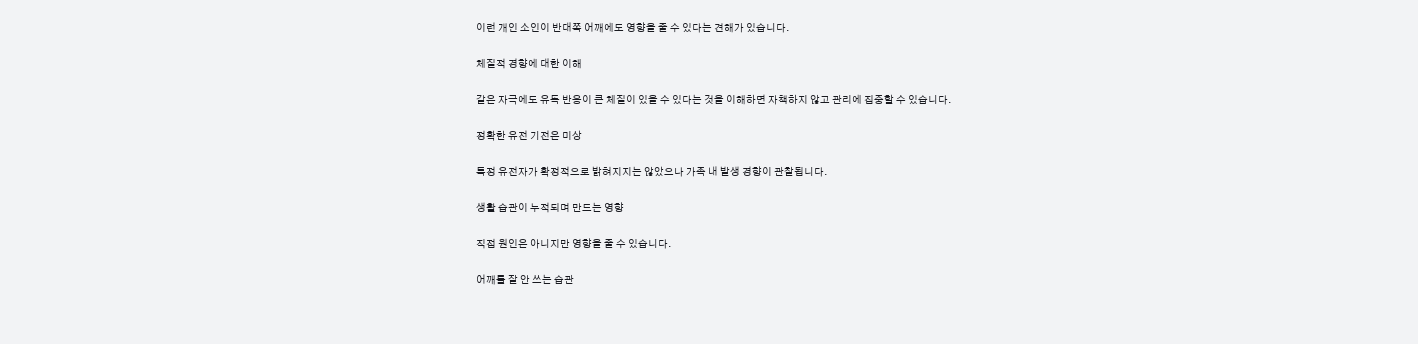이런 개인 소인이 반대쪽 어깨에도 영향을 줄 수 있다는 견해가 있습니다.

체질적 경향에 대한 이해

같은 자극에도 유독 반응이 큰 체질이 있을 수 있다는 것을 이해하면 자책하지 않고 관리에 집중할 수 있습니다.

정확한 유전 기전은 미상

특정 유전자가 확정적으로 밝혀지지는 않았으나 가족 내 발생 경향이 관찰됩니다.

생활 습관이 누적되며 만드는 영향

직접 원인은 아니지만 영향을 줄 수 있습니다.

어깨를 잘 안 쓰는 습관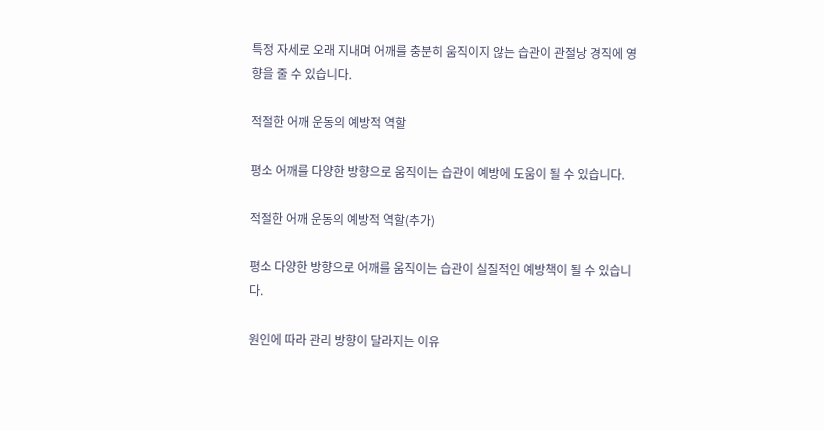특정 자세로 오래 지내며 어깨를 충분히 움직이지 않는 습관이 관절낭 경직에 영향을 줄 수 있습니다.

적절한 어깨 운동의 예방적 역할

평소 어깨를 다양한 방향으로 움직이는 습관이 예방에 도움이 될 수 있습니다.

적절한 어깨 운동의 예방적 역할(추가)

평소 다양한 방향으로 어깨를 움직이는 습관이 실질적인 예방책이 될 수 있습니다.

원인에 따라 관리 방향이 달라지는 이유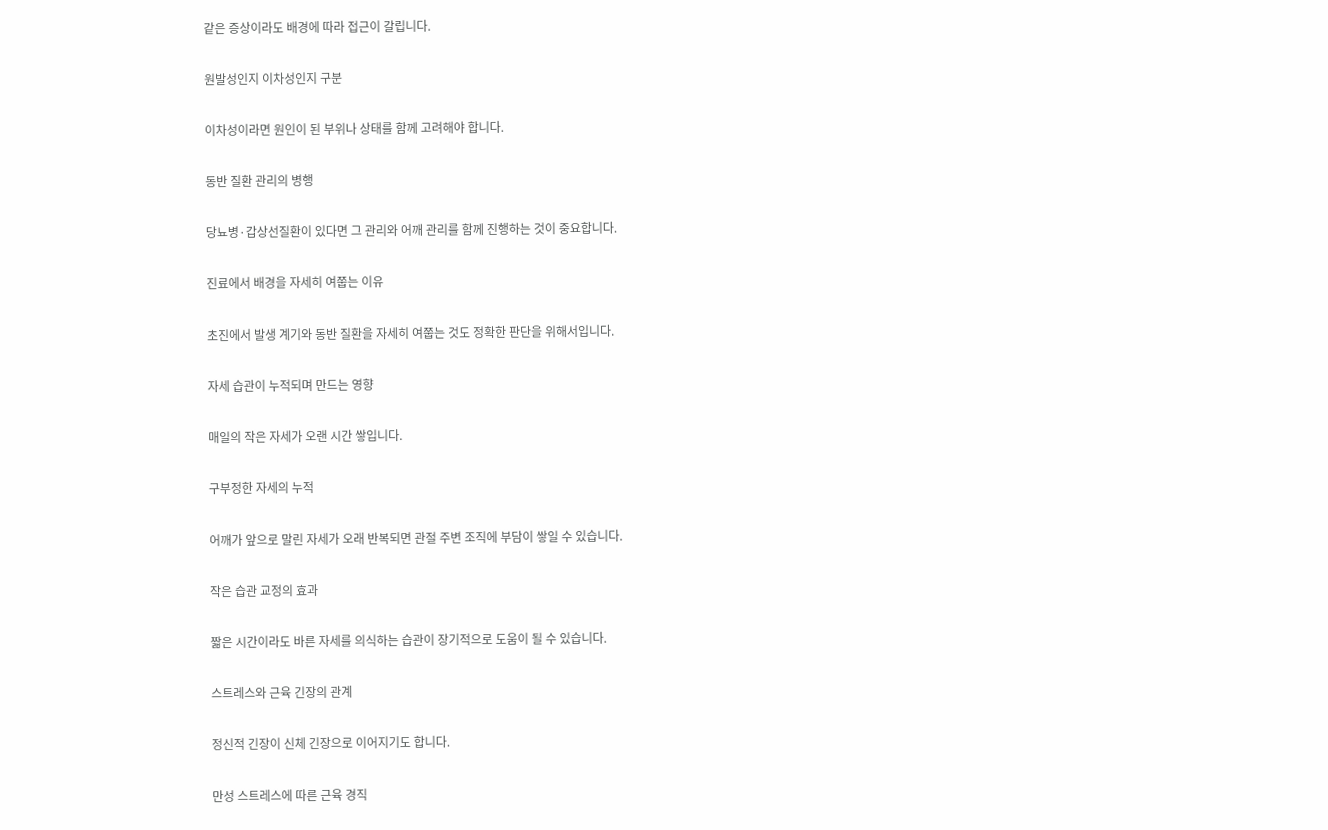같은 증상이라도 배경에 따라 접근이 갈립니다.

원발성인지 이차성인지 구분

이차성이라면 원인이 된 부위나 상태를 함께 고려해야 합니다.

동반 질환 관리의 병행

당뇨병·갑상선질환이 있다면 그 관리와 어깨 관리를 함께 진행하는 것이 중요합니다.

진료에서 배경을 자세히 여쭙는 이유

초진에서 발생 계기와 동반 질환을 자세히 여쭙는 것도 정확한 판단을 위해서입니다.

자세 습관이 누적되며 만드는 영향

매일의 작은 자세가 오랜 시간 쌓입니다.

구부정한 자세의 누적

어깨가 앞으로 말린 자세가 오래 반복되면 관절 주변 조직에 부담이 쌓일 수 있습니다.

작은 습관 교정의 효과

짧은 시간이라도 바른 자세를 의식하는 습관이 장기적으로 도움이 될 수 있습니다.

스트레스와 근육 긴장의 관계

정신적 긴장이 신체 긴장으로 이어지기도 합니다.

만성 스트레스에 따른 근육 경직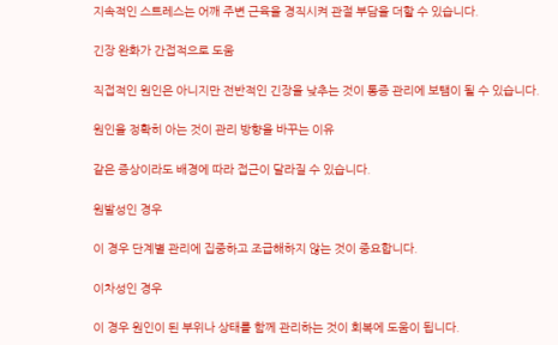지속적인 스트레스는 어깨 주변 근육을 경직시켜 관절 부담을 더할 수 있습니다.

긴장 완화가 간접적으로 도움

직접적인 원인은 아니지만 전반적인 긴장을 낮추는 것이 통증 관리에 보탬이 될 수 있습니다.

원인을 정확히 아는 것이 관리 방향을 바꾸는 이유

같은 증상이라도 배경에 따라 접근이 달라질 수 있습니다.

원발성인 경우

이 경우 단계별 관리에 집중하고 조급해하지 않는 것이 중요합니다.

이차성인 경우

이 경우 원인이 된 부위나 상태를 함께 관리하는 것이 회복에 도움이 됩니다.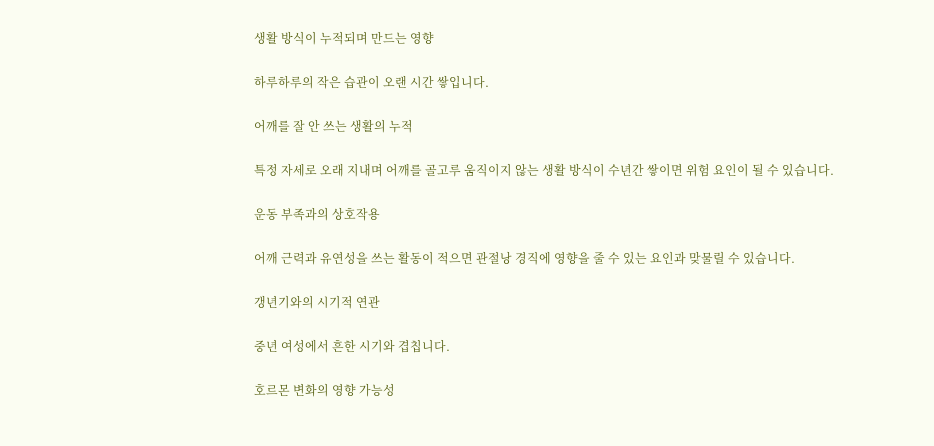생활 방식이 누적되며 만드는 영향

하루하루의 작은 습관이 오랜 시간 쌓입니다.

어깨를 잘 안 쓰는 생활의 누적

특정 자세로 오래 지내며 어깨를 골고루 움직이지 않는 생활 방식이 수년간 쌓이면 위험 요인이 될 수 있습니다.

운동 부족과의 상호작용

어깨 근력과 유연성을 쓰는 활동이 적으면 관절낭 경직에 영향을 줄 수 있는 요인과 맞물릴 수 있습니다.

갱년기와의 시기적 연관

중년 여성에서 흔한 시기와 겹칩니다.

호르몬 변화의 영향 가능성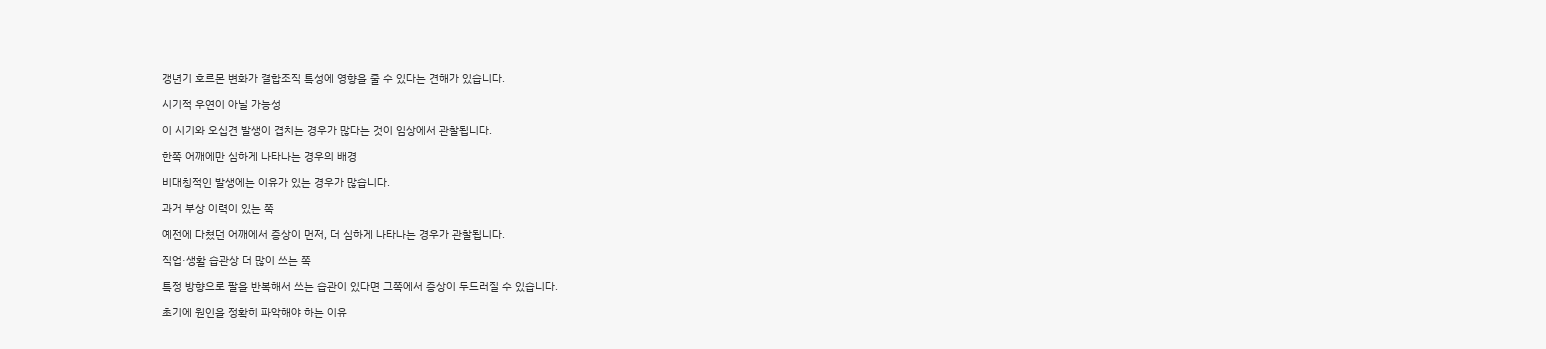갱년기 호르몬 변화가 결합조직 특성에 영향을 줄 수 있다는 견해가 있습니다.

시기적 우연이 아닐 가능성

이 시기와 오십견 발생이 겹치는 경우가 많다는 것이 임상에서 관찰됩니다.

한쪽 어깨에만 심하게 나타나는 경우의 배경

비대칭적인 발생에는 이유가 있는 경우가 많습니다.

과거 부상 이력이 있는 쪽

예전에 다쳤던 어깨에서 증상이 먼저, 더 심하게 나타나는 경우가 관찰됩니다.

직업·생활 습관상 더 많이 쓰는 쪽

특정 방향으로 팔을 반복해서 쓰는 습관이 있다면 그쪽에서 증상이 두드러질 수 있습니다.

초기에 원인을 정확히 파악해야 하는 이유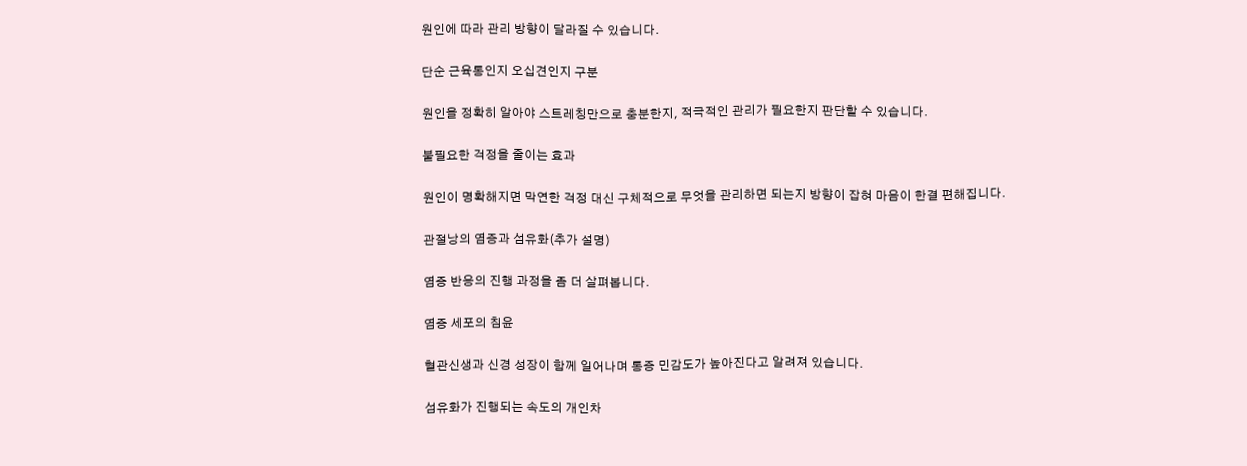원인에 따라 관리 방향이 달라질 수 있습니다.

단순 근육통인지 오십견인지 구분

원인을 정확히 알아야 스트레칭만으로 충분한지, 적극적인 관리가 필요한지 판단할 수 있습니다.

불필요한 걱정을 줄이는 효과

원인이 명확해지면 막연한 걱정 대신 구체적으로 무엇을 관리하면 되는지 방향이 잡혀 마음이 한결 편해집니다.

관절낭의 염증과 섬유화(추가 설명)

염증 반응의 진행 과정을 좀 더 살펴봅니다.

염증 세포의 침윤

혈관신생과 신경 성장이 함께 일어나며 통증 민감도가 높아진다고 알려져 있습니다.

섬유화가 진행되는 속도의 개인차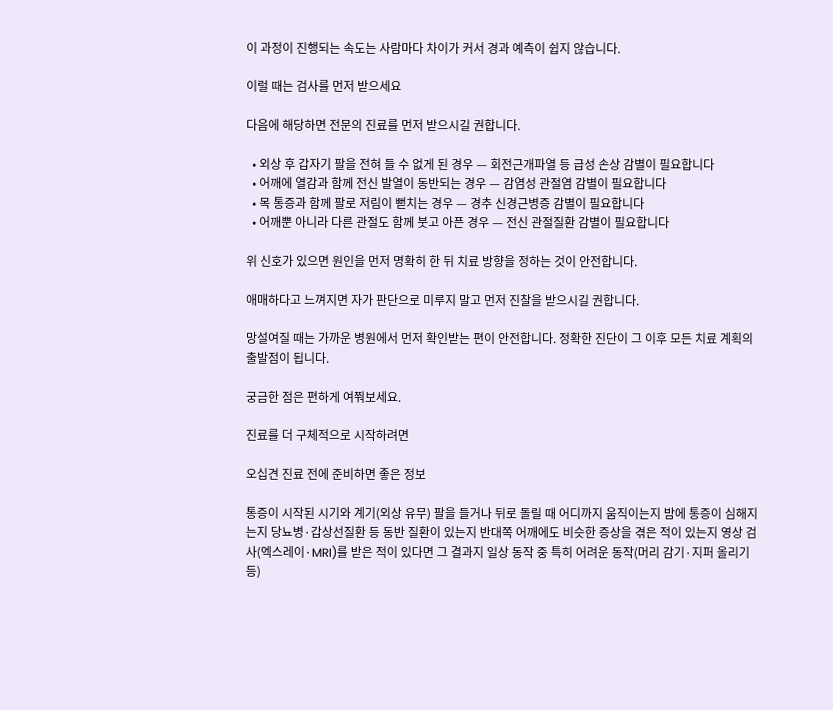이 과정이 진행되는 속도는 사람마다 차이가 커서 경과 예측이 쉽지 않습니다.

이럴 때는 검사를 먼저 받으세요

다음에 해당하면 전문의 진료를 먼저 받으시길 권합니다.

  • 외상 후 갑자기 팔을 전혀 들 수 없게 된 경우 — 회전근개파열 등 급성 손상 감별이 필요합니다
  • 어깨에 열감과 함께 전신 발열이 동반되는 경우 — 감염성 관절염 감별이 필요합니다
  • 목 통증과 함께 팔로 저림이 뻗치는 경우 — 경추 신경근병증 감별이 필요합니다
  • 어깨뿐 아니라 다른 관절도 함께 붓고 아픈 경우 — 전신 관절질환 감별이 필요합니다

위 신호가 있으면 원인을 먼저 명확히 한 뒤 치료 방향을 정하는 것이 안전합니다.

애매하다고 느껴지면 자가 판단으로 미루지 말고 먼저 진찰을 받으시길 권합니다.

망설여질 때는 가까운 병원에서 먼저 확인받는 편이 안전합니다. 정확한 진단이 그 이후 모든 치료 계획의 출발점이 됩니다.

궁금한 점은 편하게 여쭤보세요.

진료를 더 구체적으로 시작하려면

오십견 진료 전에 준비하면 좋은 정보

통증이 시작된 시기와 계기(외상 유무) 팔을 들거나 뒤로 돌릴 때 어디까지 움직이는지 밤에 통증이 심해지는지 당뇨병·갑상선질환 등 동반 질환이 있는지 반대쪽 어깨에도 비슷한 증상을 겪은 적이 있는지 영상 검사(엑스레이·MRI)를 받은 적이 있다면 그 결과지 일상 동작 중 특히 어려운 동작(머리 감기·지퍼 올리기 등)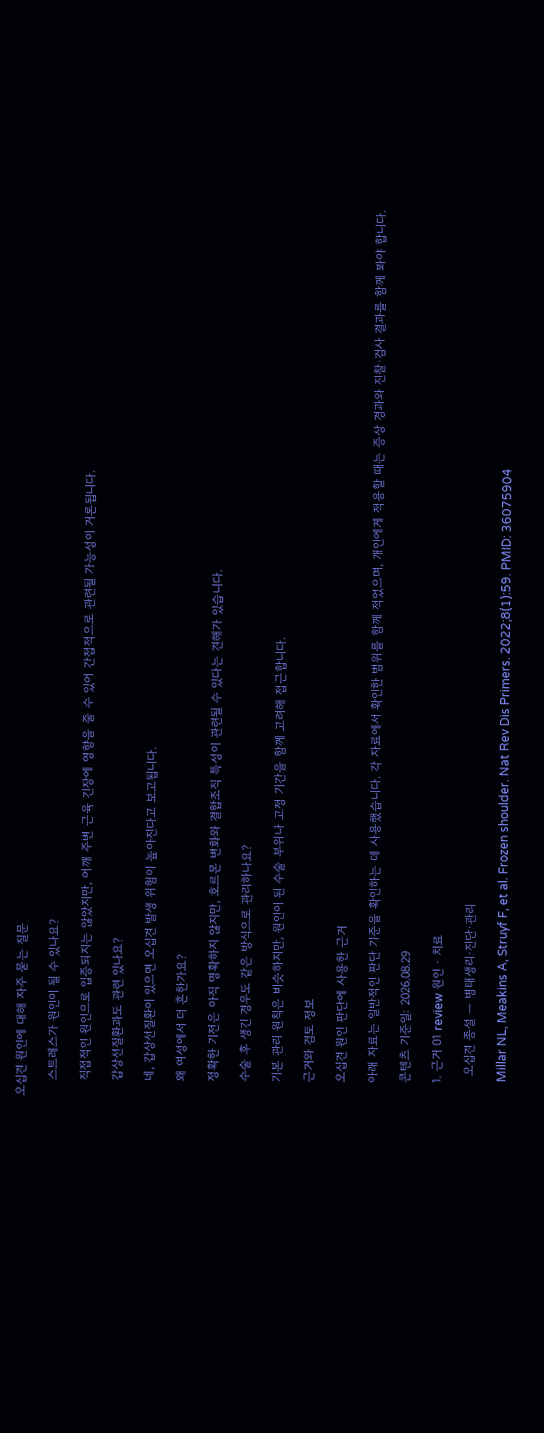오십견 원인에 대해 자주 묻는 질문

    스트레스가 원인이 될 수 있나요?

    직접적인 원인으로 입증되지는 않았지만, 어깨 주변 근육 긴장에 영향을 줄 수 있어 간접적으로 관련될 가능성이 거론됩니다.

    갑상선질환과도 관련 있나요?

    네, 갑상선질환이 있으면 오십견 발생 위험이 높아진다고 보고됩니다.

    왜 여성에서 더 흔한가요?

    정확한 기전은 아직 명확하지 않지만, 호르몬 변화와 결합조직 특성이 관련될 수 있다는 견해가 있습니다.

    수술 후 생긴 경우도 같은 방식으로 관리하나요?

    기본 관리 원칙은 비슷하지만, 원인이 된 수술 부위나 고정 기간을 함께 고려해 접근합니다.

    근거와 검토 정보

    오십견 원인 판단에 사용한 근거

    아래 자료는 일반적인 판단 기준을 확인하는 데 사용했습니다. 각 자료에서 확인한 범위를 함께 적었으며, 개인에게 적용할 때는 증상 경과와 진찰·검사 결과를 함께 봐야 합니다.

    콘텐츠 기준일: 2026.08.29

    1. 근거 01 review 원인 · 치료

      오십견 종설 — 병태생리·진단·관리

      Millar NL, Meakins A, Struyf F, et al. Frozen shoulder. Nat Rev Dis Primers. 2022;8(1):59. PMID: 36075904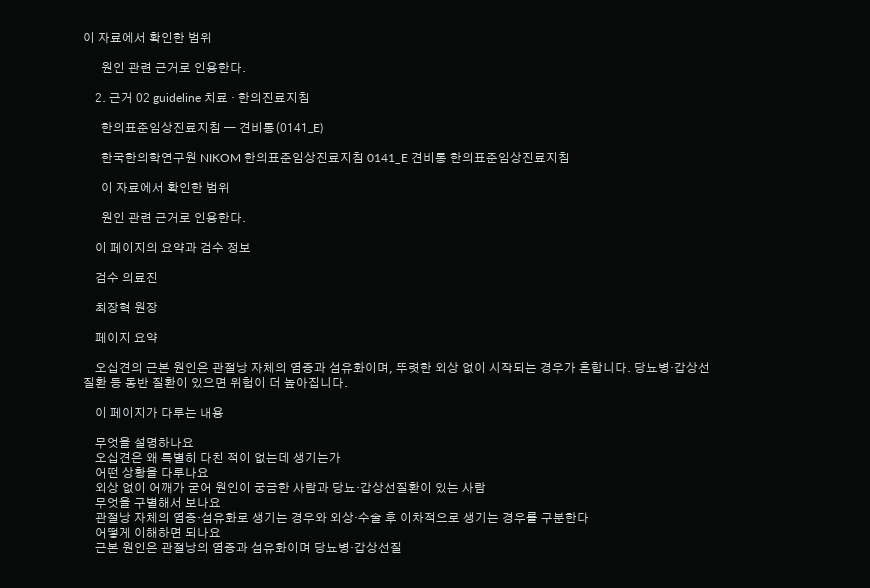이 자료에서 확인한 범위

      원인 관련 근거로 인용한다.

    2. 근거 02 guideline 치료 · 한의진료지침

      한의표준임상진료지침 — 견비통(0141_E)

      한국한의학연구원 NIKOM 한의표준임상진료지침 0141_E 견비통 한의표준임상진료지침

      이 자료에서 확인한 범위

      원인 관련 근거로 인용한다.

    이 페이지의 요약과 검수 정보

    검수 의료진

    최장혁 원장

    페이지 요약

    오십견의 근본 원인은 관절낭 자체의 염증과 섬유화이며, 뚜렷한 외상 없이 시작되는 경우가 흔합니다. 당뇨병·갑상선질환 등 동반 질환이 있으면 위험이 더 높아집니다.

    이 페이지가 다루는 내용

    무엇을 설명하나요
    오십견은 왜 특별히 다친 적이 없는데 생기는가
    어떤 상황을 다루나요
    외상 없이 어깨가 굳어 원인이 궁금한 사람과 당뇨·갑상선질환이 있는 사람
    무엇을 구별해서 보나요
    관절낭 자체의 염증·섬유화로 생기는 경우와 외상·수술 후 이차적으로 생기는 경우를 구분한다
    어떻게 이해하면 되나요
    근본 원인은 관절낭의 염증과 섬유화이며 당뇨병·갑상선질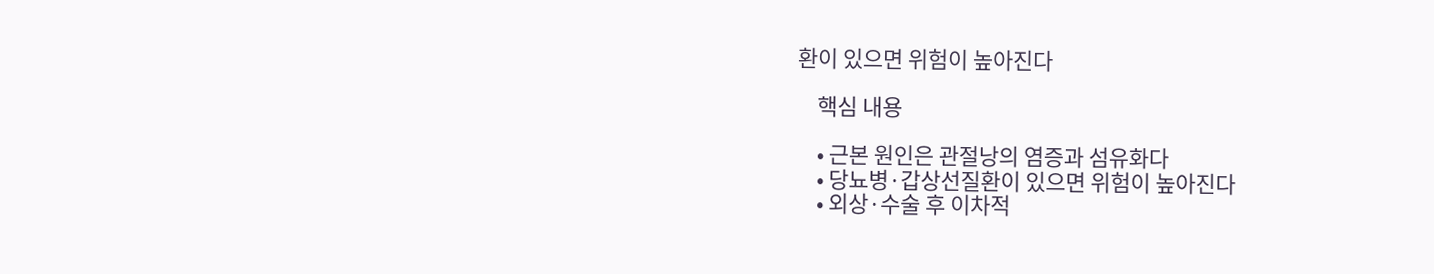환이 있으면 위험이 높아진다

    핵심 내용

    • 근본 원인은 관절낭의 염증과 섬유화다
    • 당뇨병·갑상선질환이 있으면 위험이 높아진다
    • 외상·수술 후 이차적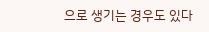으로 생기는 경우도 있다